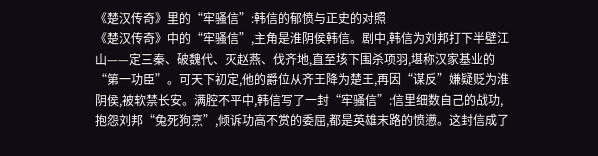《楚汉传奇》里的“牢骚信”:韩信的郁愤与正史的对照
《楚汉传奇》中的“牢骚信”,主角是淮阴侯韩信。剧中,韩信为刘邦打下半壁江山——定三秦、破魏代、灭赵燕、伐齐地,直至垓下围杀项羽,堪称汉家基业的“第一功臣”。可天下初定,他的爵位从齐王降为楚王,再因“谋反”嫌疑贬为淮阴侯,被软禁长安。满腔不平中,韩信写了一封“牢骚信”:信里细数自己的战功,抱怨刘邦“兔死狗烹”,倾诉功高不赏的委屈,都是英雄末路的愤懑。这封信成了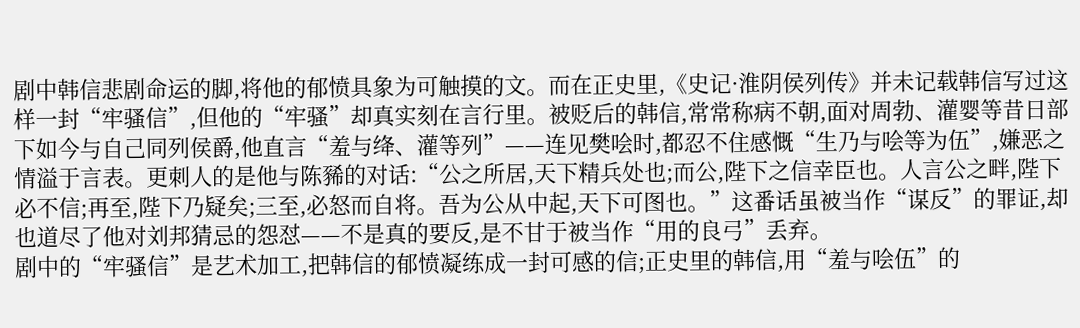剧中韩信悲剧命运的脚,将他的郁愤具象为可触摸的文。而在正史里,《史记·淮阴侯列传》并未记载韩信写过这样一封“牢骚信”,但他的“牢骚”却真实刻在言行里。被贬后的韩信,常常称病不朝,面对周勃、灌婴等昔日部下如今与自己同列侯爵,他直言“羞与绛、灌等列”——连见樊哙时,都忍不住感慨“生乃与哙等为伍”,嫌恶之情溢于言表。更刺人的是他与陈豨的对话:“公之所居,天下精兵处也;而公,陛下之信幸臣也。人言公之畔,陛下必不信;再至,陛下乃疑矣;三至,必怒而自将。吾为公从中起,天下可图也。”这番话虽被当作“谋反”的罪证,却也道尽了他对刘邦猜忌的怨怼——不是真的要反,是不甘于被当作“用的良弓”丢弃。
剧中的“牢骚信”是艺术加工,把韩信的郁愤凝练成一封可感的信;正史里的韩信,用“羞与哙伍”的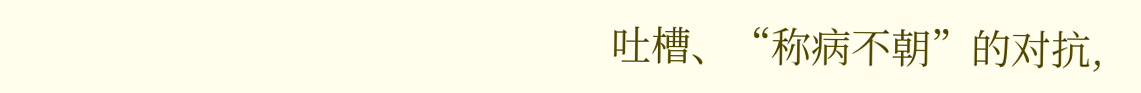吐槽、“称病不朝”的对抗,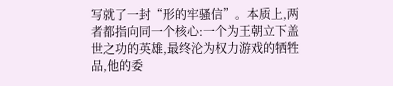写就了一封“形的牢骚信”。本质上,两者都指向同一个核心:一个为王朝立下盖世之功的英雄,最终沦为权力游戏的牺牲品,他的委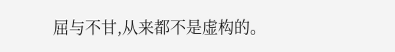屈与不甘,从来都不是虚构的。